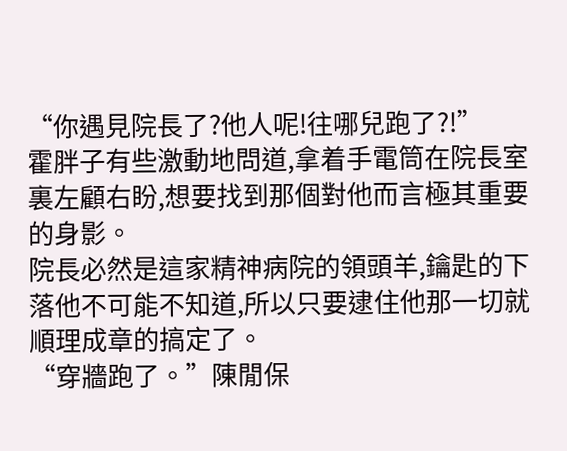“你遇見院長了?他人呢!往哪兒跑了?!”
霍胖子有些激動地問道,拿着手電筒在院長室裏左顧右盼,想要找到那個對他而言極其重要的身影。
院長必然是這家精神病院的領頭羊,鑰匙的下落他不可能不知道,所以只要逮住他那一切就順理成章的搞定了。
“穿牆跑了。”陳閒保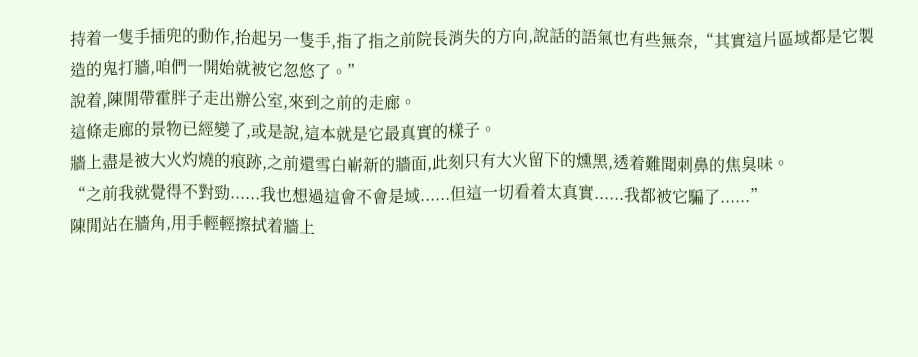持着一隻手插兜的動作,抬起另一隻手,指了指之前院長消失的方向,說話的語氣也有些無奈,“其實這片區域都是它製造的鬼打牆,咱們一開始就被它忽悠了。”
說着,陳閒帶霍胖子走出辦公室,來到之前的走廊。
這條走廊的景物已經變了,或是說,這本就是它最真實的樣子。
牆上盡是被大火灼燒的痕跡,之前還雪白嶄新的牆面,此刻只有大火留下的燻黑,透着難聞刺鼻的焦臭味。
“之前我就覺得不對勁......我也想過這會不會是域......但這一切看着太真實......我都被它騙了......”
陳閒站在牆角,用手輕輕擦拭着牆上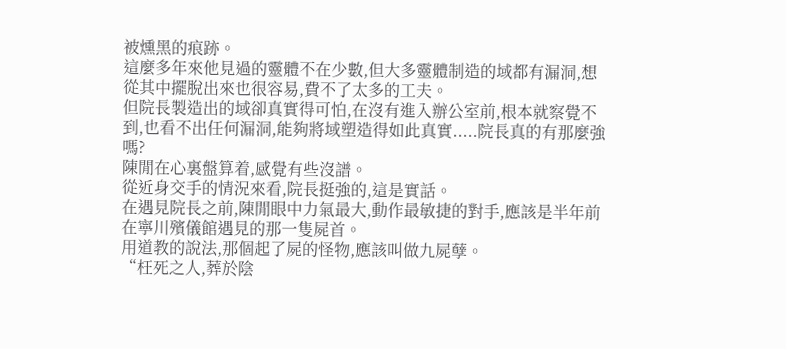被燻黑的痕跡。
這麼多年來他見過的靈體不在少數,但大多靈體制造的域都有漏洞,想從其中擺脫出來也很容易,費不了太多的工夫。
但院長製造出的域卻真實得可怕,在沒有進入辦公室前,根本就察覺不到,也看不出任何漏洞,能夠將域塑造得如此真實.....院長真的有那麼強嗎?
陳閒在心裏盤算着,感覺有些沒譜。
從近身交手的情況來看,院長挺強的,這是實話。
在遇見院長之前,陳閒眼中力氣最大,動作最敏捷的對手,應該是半年前在寧川殯儀館遇見的那一隻屍首。
用道教的說法,那個起了屍的怪物,應該叫做九屍孽。
“枉死之人,葬於陰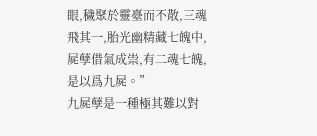眼,穢聚於靈臺而不散,三魂飛其一,胎光幽精藏七魄中,屍孽借氣成祟,有二魂七魄,是以爲九屍。”
九屍孽是一種極其難以對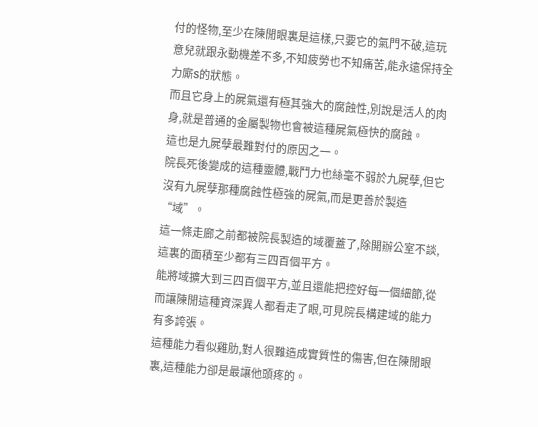付的怪物,至少在陳閒眼裏是這樣,只要它的氣門不破,這玩意兒就跟永動機差不多,不知疲勞也不知痛苦,能永遠保持全力廝S的狀態。
而且它身上的屍氣還有極其強大的腐蝕性,別說是活人的肉身,就是普通的金屬製物也會被這種屍氣極快的腐蝕。
這也是九屍孽最難對付的原因之一。
院長死後變成的這種靈體,戰鬥力也絲毫不弱於九屍孽,但它沒有九屍孽那種腐蝕性極強的屍氣,而是更善於製造“域”。
這一條走廊之前都被院長製造的域覆蓋了,除開辦公室不談,這裏的面積至少都有三四百個平方。
能將域擴大到三四百個平方,並且還能把控好每一個細節,從而讓陳閒這種資深異人都看走了眼,可見院長構建域的能力有多誇張。
這種能力看似雞肋,對人很難造成實質性的傷害,但在陳閒眼裏,這種能力卻是最讓他頭疼的。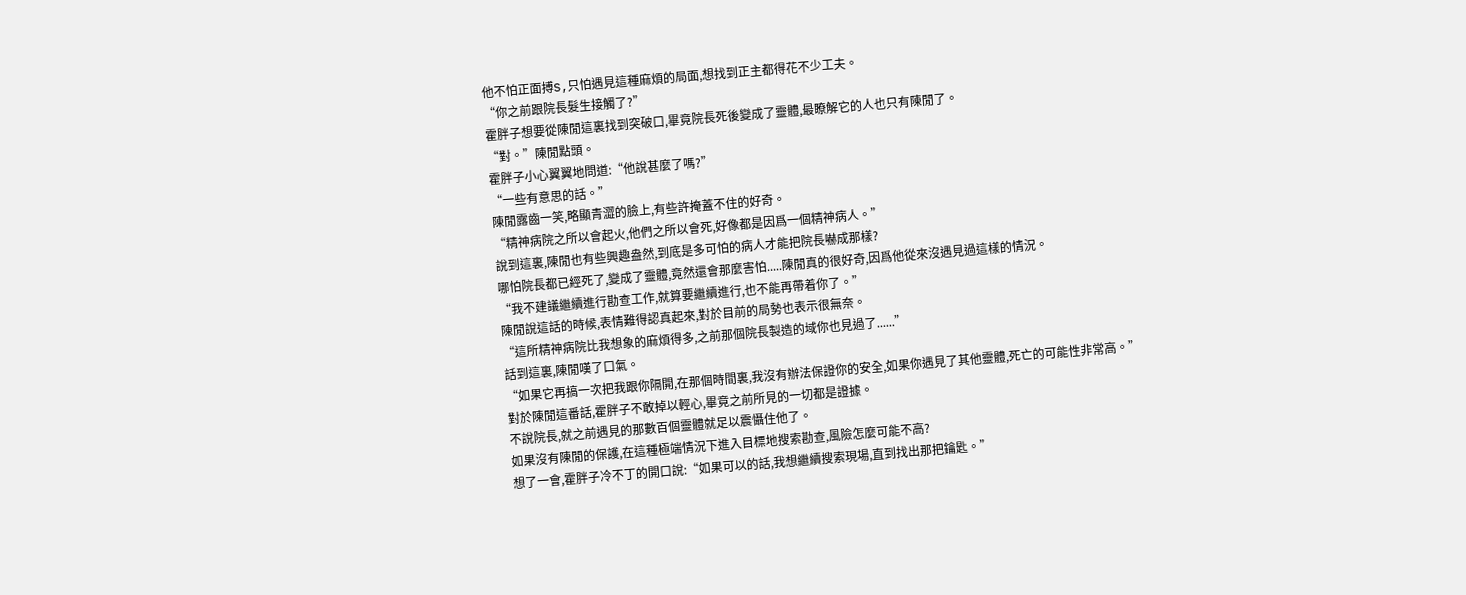他不怕正面搏S,只怕遇見這種麻煩的局面,想找到正主都得花不少工夫。
“你之前跟院長髮生接觸了?”
霍胖子想要從陳閒這裏找到突破口,畢竟院長死後變成了靈體,最瞭解它的人也只有陳閒了。
“對。”陳閒點頭。
霍胖子小心翼翼地問道:“他說甚麼了嗎?”
“一些有意思的話。”
陳閒露齒一笑,略顯青澀的臉上,有些許掩蓋不住的好奇。
“精神病院之所以會起火,他們之所以會死,好像都是因爲一個精神病人。”
說到這裏,陳閒也有些興趣盎然,到底是多可怕的病人才能把院長嚇成那樣?
哪怕院長都已經死了,變成了靈體,竟然還會那麼害怕.....陳閒真的很好奇,因爲他從來沒遇見過這樣的情況。
“我不建議繼續進行勘查工作,就算要繼續進行,也不能再帶着你了。”
陳閒說這話的時候,表情難得認真起來,對於目前的局勢也表示很無奈。
“這所精神病院比我想象的麻煩得多,之前那個院長製造的域你也見過了......”
話到這裏,陳閒嘆了口氣。
“如果它再搞一次把我跟你隔開,在那個時間裏,我沒有辦法保證你的安全,如果你遇見了其他靈體,死亡的可能性非常高。”
對於陳閒這番話,霍胖子不敢掉以輕心,畢竟之前所見的一切都是證據。
不說院長,就之前遇見的那數百個靈體就足以震懾住他了。
如果沒有陳閒的保護,在這種極端情況下進入目標地搜索勘查,風險怎麼可能不高?
想了一會,霍胖子冷不丁的開口說:“如果可以的話,我想繼續搜索現場,直到找出那把鑰匙。”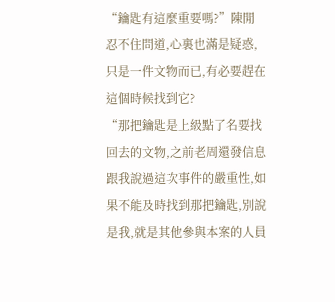“鑰匙有這麼重要嗎?”陳閒忍不住問道,心裏也滿是疑惑,只是一件文物而已,有必要趕在這個時候找到它?
“那把鑰匙是上級點了名要找回去的文物,之前老周還發信息跟我說過這次事件的嚴重性,如果不能及時找到那把鑰匙,別說是我,就是其他參與本案的人員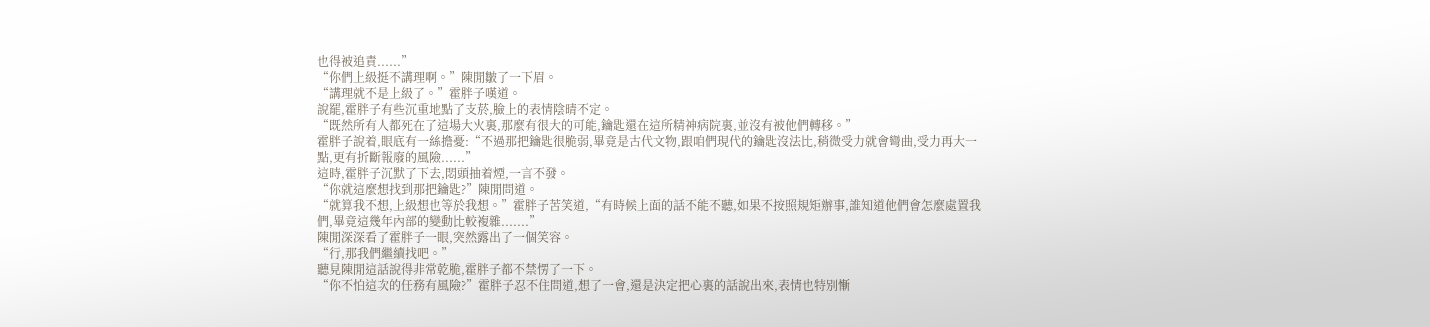也得被追責......”
“你們上級挺不講理啊。”陳閒皺了一下眉。
“講理就不是上級了。”霍胖子嘆道。
說罷,霍胖子有些沉重地點了支菸,臉上的表情陰晴不定。
“既然所有人都死在了這場大火裏,那麼有很大的可能,鑰匙還在這所精神病院裏,並沒有被他們轉移。”
霍胖子說着,眼底有一絲擔憂:“不過那把鑰匙很脆弱,畢竟是古代文物,跟咱們現代的鑰匙沒法比,稍微受力就會彎曲,受力再大一點,更有折斷報廢的風險......”
這時,霍胖子沉默了下去,悶頭抽着煙,一言不發。
“你就這麼想找到那把鑰匙?”陳閒問道。
“就算我不想,上級想也等於我想。”霍胖子苦笑道,“有時候上面的話不能不聽,如果不按照規矩辦事,誰知道他們會怎麼處置我們,畢竟這幾年內部的變動比較複雜.......”
陳閒深深看了霍胖子一眼,突然露出了一個笑容。
“行,那我們繼續找吧。”
聽見陳閒這話說得非常乾脆,霍胖子都不禁愣了一下。
“你不怕這次的任務有風險?”霍胖子忍不住問道,想了一會,還是決定把心裏的話說出來,表情也特別慚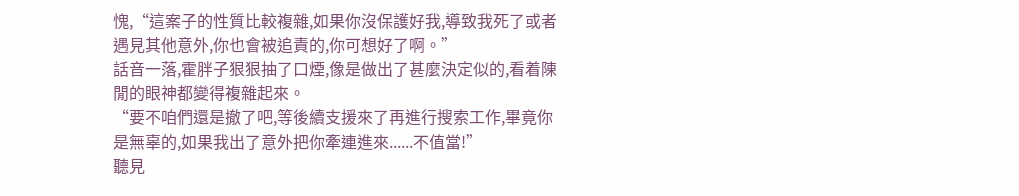愧,“這案子的性質比較複雜,如果你沒保護好我,導致我死了或者遇見其他意外,你也會被追責的,你可想好了啊。”
話音一落,霍胖子狠狠抽了口煙,像是做出了甚麼決定似的,看着陳閒的眼神都變得複雜起來。
“要不咱們還是撤了吧,等後續支援來了再進行搜索工作,畢竟你是無辜的,如果我出了意外把你牽連進來......不值當!”
聽見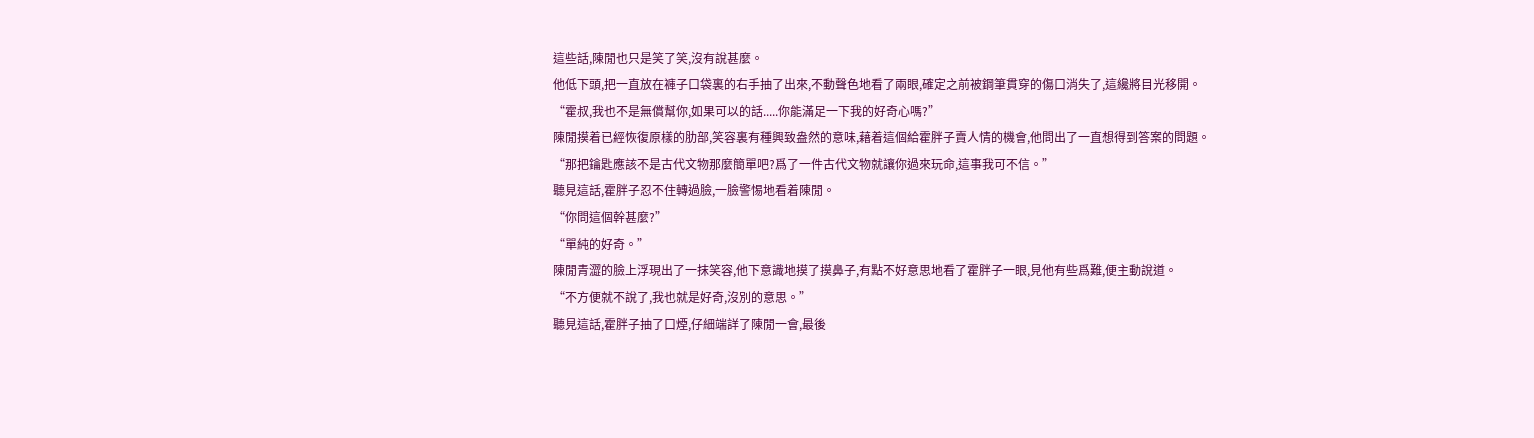這些話,陳閒也只是笑了笑,沒有說甚麼。
他低下頭,把一直放在褲子口袋裏的右手抽了出來,不動聲色地看了兩眼,確定之前被鋼筆貫穿的傷口消失了,這纔將目光移開。
“霍叔,我也不是無償幫你,如果可以的話.....你能滿足一下我的好奇心嗎?”
陳閒摸着已經恢復原樣的肋部,笑容裏有種興致盎然的意味,藉着這個給霍胖子賣人情的機會,他問出了一直想得到答案的問題。
“那把鑰匙應該不是古代文物那麼簡單吧?爲了一件古代文物就讓你過來玩命,這事我可不信。”
聽見這話,霍胖子忍不住轉過臉,一臉警惕地看着陳閒。
“你問這個幹甚麼?”
“單純的好奇。”
陳閒青澀的臉上浮現出了一抹笑容,他下意識地摸了摸鼻子,有點不好意思地看了霍胖子一眼,見他有些爲難,便主動說道。
“不方便就不說了,我也就是好奇,沒別的意思。”
聽見這話,霍胖子抽了口煙,仔細端詳了陳閒一會,最後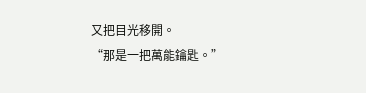又把目光移開。
“那是一把萬能鑰匙。”